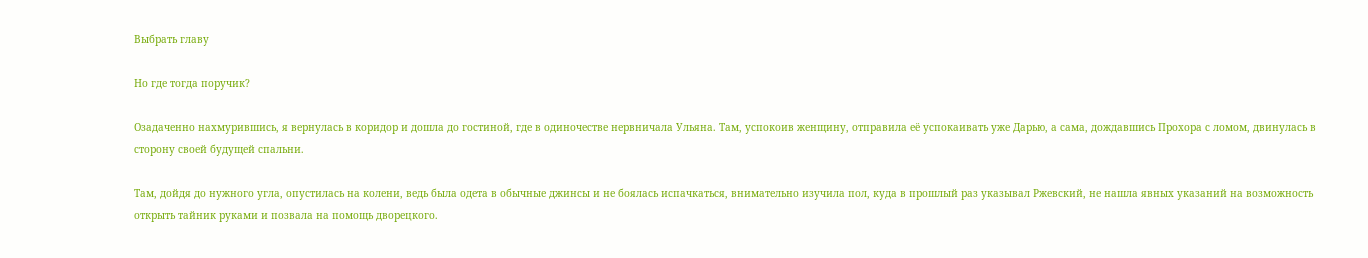Выбрать главу

Но где тогда поручик?

Озадаченно нахмурившись, я вернулась в коридор и дошла до гостиной, где в одиночестве нервничала Ульяна. Там, успокоив женщину, отправила её успокаивать уже Дарью, а сама, дождавшись Прохора с ломом, двинулась в сторону своей будущей спальни.

Там, дойдя до нужного угла, опустилась на колени, ведь была одета в обычные джинсы и не боялась испачкаться, внимательно изучила пол, куда в прошлый раз указывал Ржевский, не нашла явных указаний на возможность открыть тайник руками и позвала на помощь дворецкого.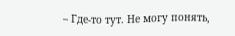– Где-то тут. Не могу понять,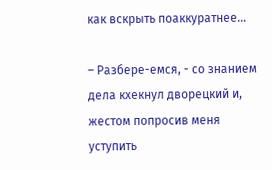как вскрыть поаккуратнее…

– Разбере-емся, - со знанием дела кхекнул дворецкий и, жестом попросив меня уступить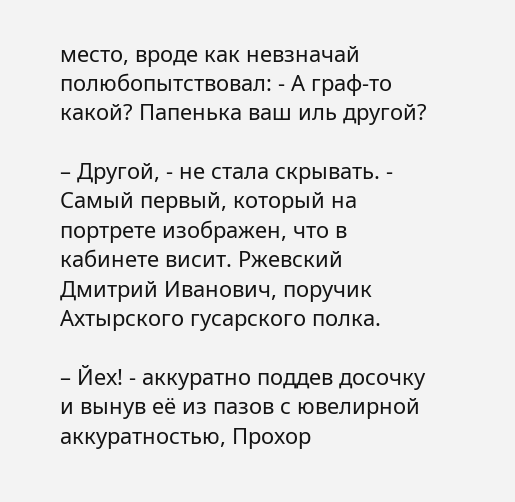место, вроде как невзначай полюбопытствовал: - А граф-то какой? Папенька ваш иль другой?

– Другой, - не стала скрывать. - Самый первый, который на портрете изображен, что в кабинете висит. Ржевский Дмитрий Иванович, поручик Ахтырского гусарского полка.

– Йех! - аккуратно поддев досочку и вынув её из пазов с ювелирной аккуратностью, Прохор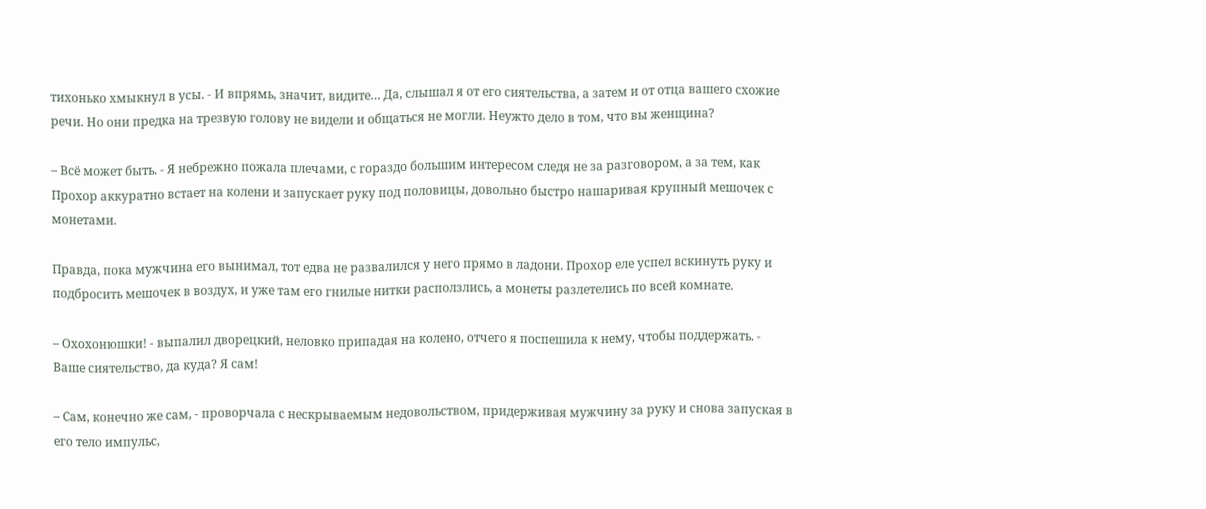тихонько хмыкнул в усы. - И впрямь, значит, видите… Да, слышал я от его сиятельства, а затем и от отца вашего схожие речи. Но они предка на трезвую голову не видели и общаться не могли. Неужто дело в том, что вы женщина?

– Всё может быть. - Я небрежно пожала плечами, с гораздо большим интересом следя не за разговором, а за тем, как Прохор аккуратно встает на колени и запускает руку под половицы, довольно быстро нашаривая крупный мешочек с монетами.

Правда, пока мужчина его вынимал, тот едва не развалился у него прямо в ладони. Прохор еле успел вскинуть руку и подбросить мешочек в воздух, и уже там его гнилые нитки расползлись, а монеты разлетелись по всей комнате.

– Охохонюшки! - выпалил дворецкий, неловко припадая на колено, отчего я поспешила к нему, чтобы поддержать. - Ваше сиятельство, да куда? Я сам!

– Сам, конечно же сам, - проворчала с нескрываемым недовольством, придерживая мужчину за руку и снова запуская в его тело импульс,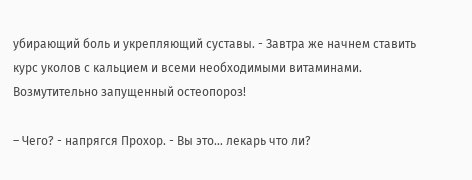убирающий боль и укрепляющий суставы. - Завтра же начнем ставить курс уколов с кальцием и всеми необходимыми витаминами. Возмутительно запущенный остеопороз!

– Чего? - напрягся Прохор. - Вы это… лекарь что ли?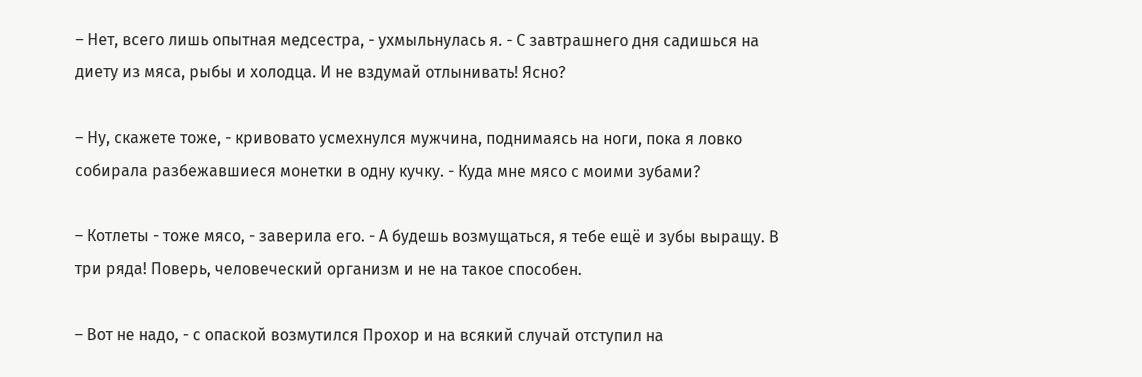– Нет, всего лишь опытная медсестра, - ухмыльнулась я. - С завтрашнего дня садишься на диету из мяса, рыбы и холодца. И не вздумай отлынивать! Ясно?

– Ну, скажете тоже, - кривовато усмехнулся мужчина, поднимаясь на ноги, пока я ловко собирала разбежавшиеся монетки в одну кучку. - Куда мне мясо с моими зубами?

– Котлеты - тоже мясо, - заверила его. - А будешь возмущаться, я тебе ещё и зубы выращу. В три ряда! Поверь, человеческий организм и не на такое способен.

– Вот не надо, - с опаской возмутился Прохор и на всякий случай отступил на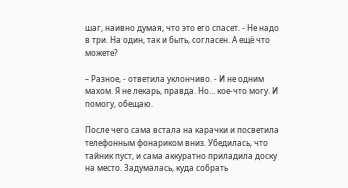шаг, наивно думая, что это его спасет. - Не надо в три. На один, так и быть, согласен. А ещё что можете?

– Разное, - ответила уклончиво. - И не одним махом. Я не лекарь, правда. Но… кое-что могу. И помогу, обещаю.

После чего сама встала на карачки и посветила телефонным фонариком вниз. Убедилась, что тайник пуст, и сама аккуратно приладила доску на место. Задумалась, куда собрать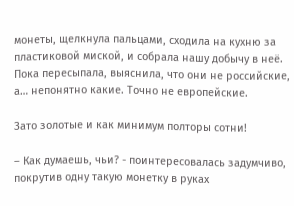монеты, щелкнула пальцами, сходила на кухню за пластиковой миской, и собрала нашу добычу в неё. Пока пересыпала, выяснила, что они не российские, а… непонятно какие. Точно не европейские.

Зато золотые и как минимум полторы сотни!

– Как думаешь, чьи? - поинтересовалась задумчиво, покрутив одну такую монетку в руках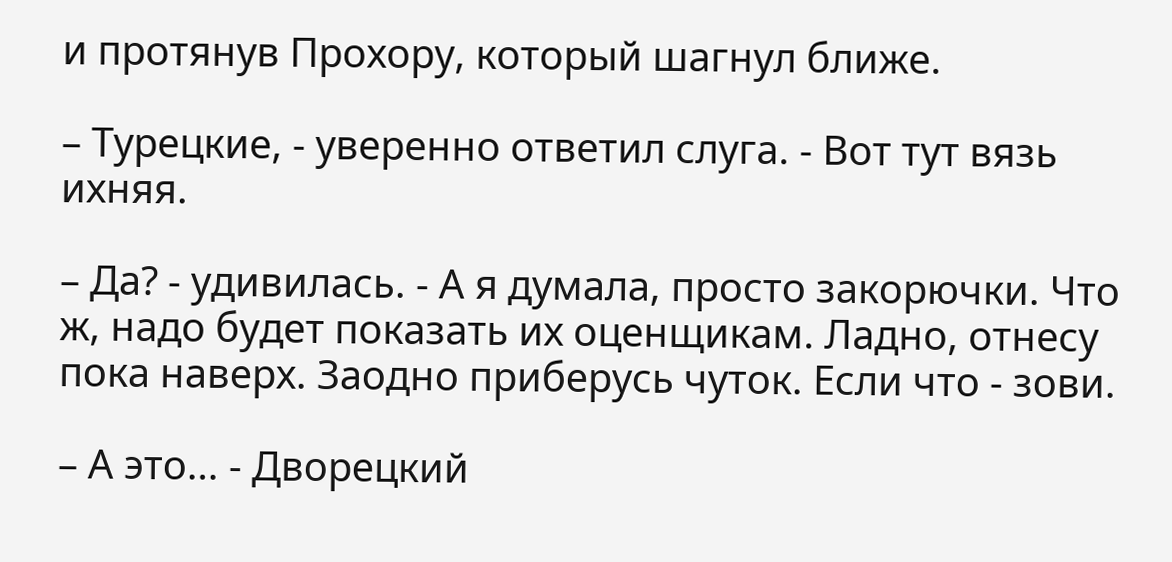и протянув Прохору, который шагнул ближе.

– Турецкие, - уверенно ответил слуга. - Вот тут вязь ихняя.

– Да? - удивилась. - А я думала, просто закорючки. Что ж, надо будет показать их оценщикам. Ладно, отнесу пока наверх. Заодно приберусь чуток. Если что - зови.

– А это… - Дворецкий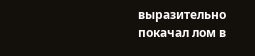выразительно покачал лом в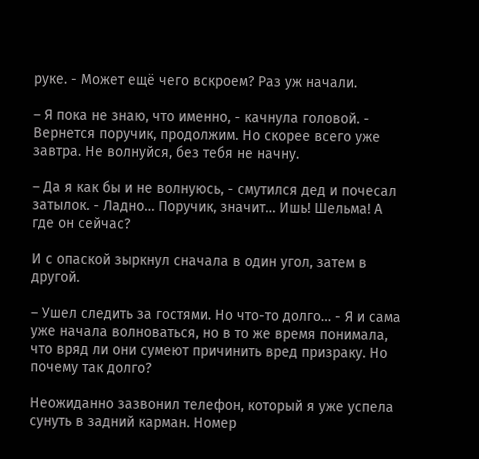руке. - Может ещё чего вскроем? Раз уж начали.

– Я пока не знаю, что именно, - качнула головой. - Вернется поручик, продолжим. Но скорее всего уже завтра. Не волнуйся, без тебя не начну.

– Да я как бы и не волнуюсь, - смутился дед и почесал затылок. - Ладно… Поручик, значит… Ишь! Шельма! А где он сейчас?

И с опаской зыркнул сначала в один угол, затем в другой.

– Ушел следить за гостями. Но что-то долго… - Я и сама уже начала волноваться, но в то же время понимала, что вряд ли они сумеют причинить вред призраку. Но почему так долго?

Неожиданно зазвонил телефон, который я уже успела сунуть в задний карман. Номер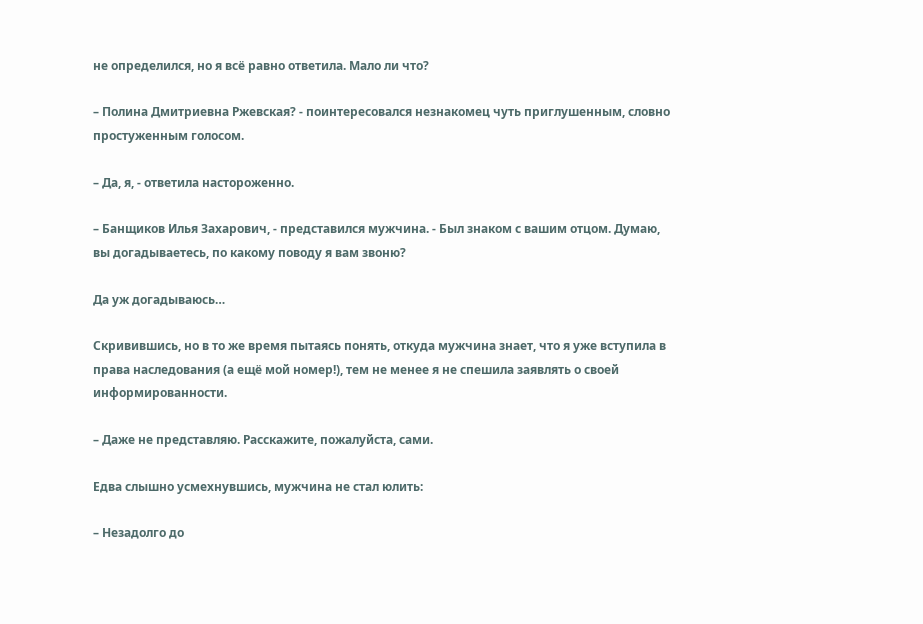не определился, но я всё равно ответила. Мало ли что?

– Полина Дмитриевна Ржевская? - поинтересовался незнакомец чуть приглушенным, словно простуженным голосом.

– Да, я, - ответила настороженно.

– Банщиков Илья Захарович, - представился мужчина. - Был знаком с вашим отцом. Думаю, вы догадываетесь, по какому поводу я вам звоню?

Да уж догадываюсь…

Скривившись, но в то же время пытаясь понять, откуда мужчина знает, что я уже вступила в права наследования (а ещё мой номер!), тем не менее я не спешила заявлять о своей информированности.

– Даже не представляю. Расскажите, пожалуйста, сами.

Едва слышно усмехнувшись, мужчина не стал юлить:

– Незадолго до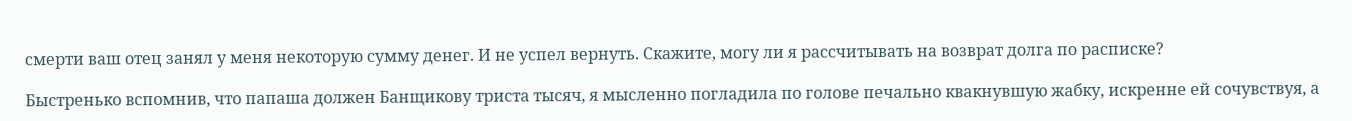смерти ваш отец занял у меня некоторую сумму денег. И не успел вернуть. Скажите, могу ли я рассчитывать на возврат долга по расписке?

Быстренько вспомнив, что папаша должен Банщикову триста тысяч, я мысленно погладила по голове печально квакнувшую жабку, искренне ей сочувствуя, а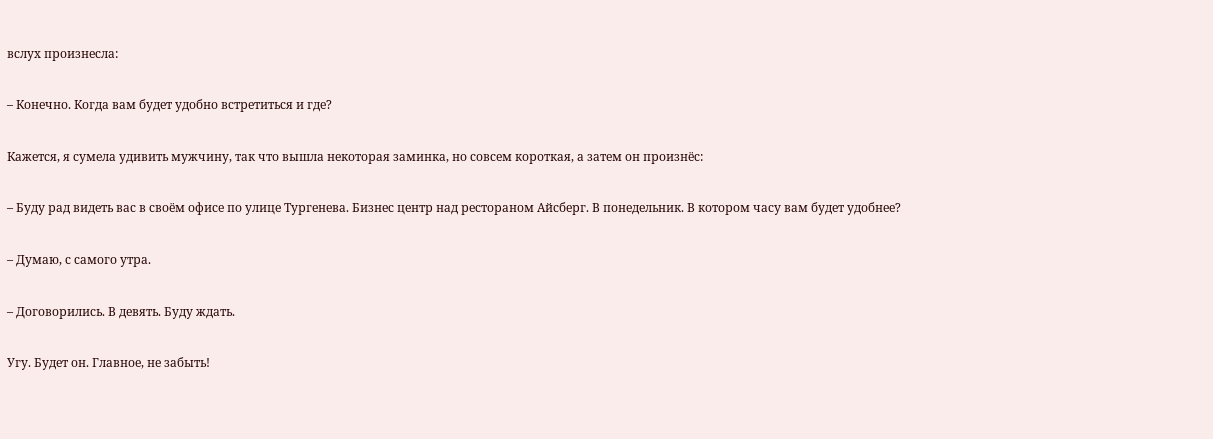вслух произнесла:

– Конечно. Когда вам будет удобно встретиться и где?

Кажется, я сумела удивить мужчину, так что вышла некоторая заминка, но совсем короткая, а затем он произнёс:

– Буду рад видеть вас в своём офисе по улице Тургенева. Бизнес центр над рестораном Айсберг. В понедельник. В котором часу вам будет удобнее?

– Думаю, с самого утра.

– Договорились. В девять. Буду ждать.

Угу. Будет он. Главное, не забыть!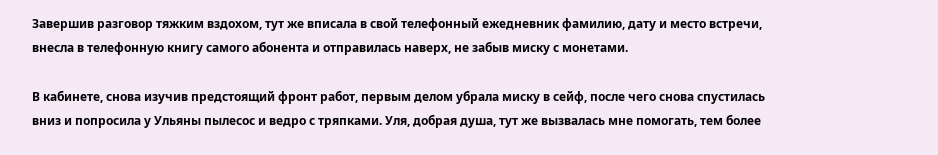Завершив разговор тяжким вздохом, тут же вписала в свой телефонный ежедневник фамилию, дату и место встречи, внесла в телефонную книгу самого абонента и отправилась наверх, не забыв миску с монетами.

В кабинете, снова изучив предстоящий фронт работ, первым делом убрала миску в сейф, после чего снова спустилась вниз и попросила у Ульяны пылесос и ведро с тряпками. Уля, добрая душа, тут же вызвалась мне помогать, тем более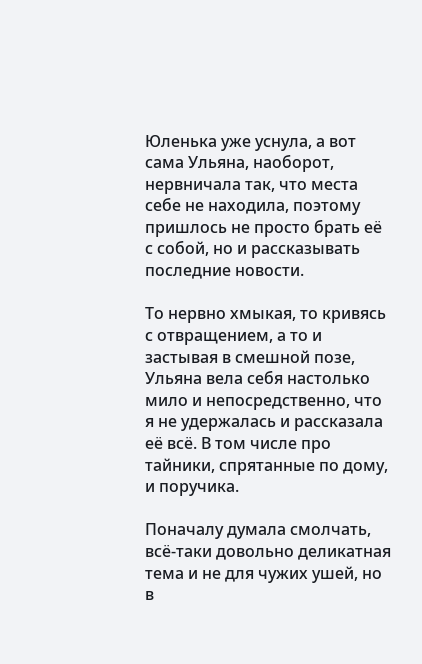Юленька уже уснула, а вот сама Ульяна, наоборот, нервничала так, что места себе не находила, поэтому пришлось не просто брать её с собой, но и рассказывать последние новости.

То нервно хмыкая, то кривясь с отвращением, а то и застывая в смешной позе, Ульяна вела себя настолько мило и непосредственно, что я не удержалась и рассказала её всё. В том числе про тайники, спрятанные по дому, и поручика.

Поначалу думала смолчать, всё-таки довольно деликатная тема и не для чужих ушей, но в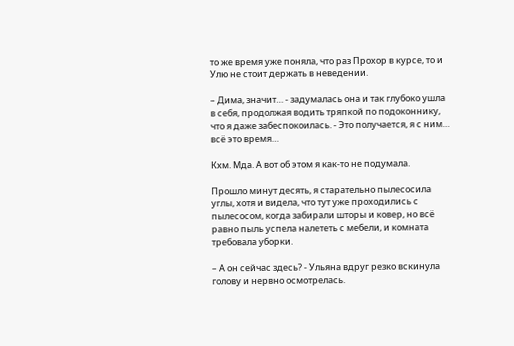то же время уже поняла, что раз Прохор в курсе, то и Улю не стоит держать в неведении.

– Дима, значит… - задумалась она и так глубоко ушла в себя, продолжая водить тряпкой по подоконнику, что я даже забеспокоилась. - Это получается, я с ним… всё это время…

Кхм. Мда. А вот об этом я как-то не подумала.

Прошло минут десять, я старательно пылесосила углы, хотя и видела, что тут уже проходились с пылесосом, когда забирали шторы и ковер, но всё равно пыль успела налететь с мебели, и комната требовала уборки.

– А он сейчас здесь? - Ульяна вдруг резко вскинула голову и нервно осмотрелась.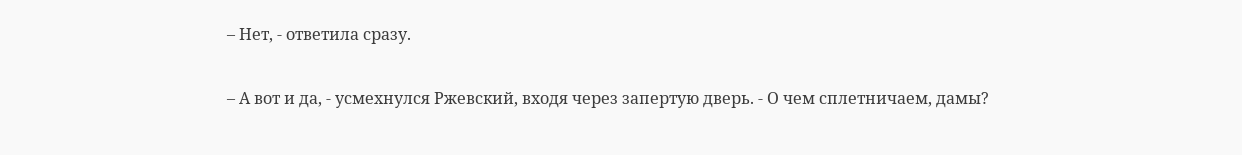– Нет, - ответила сразу.

– А вот и да, - усмехнулся Ржевский, входя через запертую дверь. - О чем сплетничаем, дамы?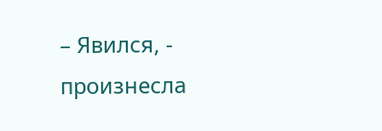– Явился, - произнесла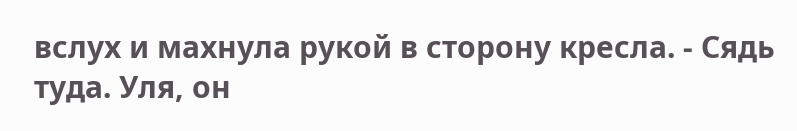вслух и махнула рукой в сторону кресла. - Сядь туда. Уля, он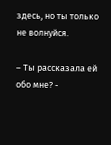здесь, но ты только не волнуйся.

– Ты рассказала ей обо мне? -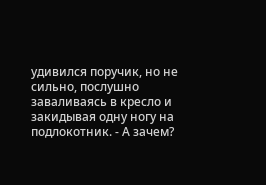удивился поручик, но не сильно, послушно заваливаясь в кресло и закидывая одну ногу на подлокотник. - А зачем?